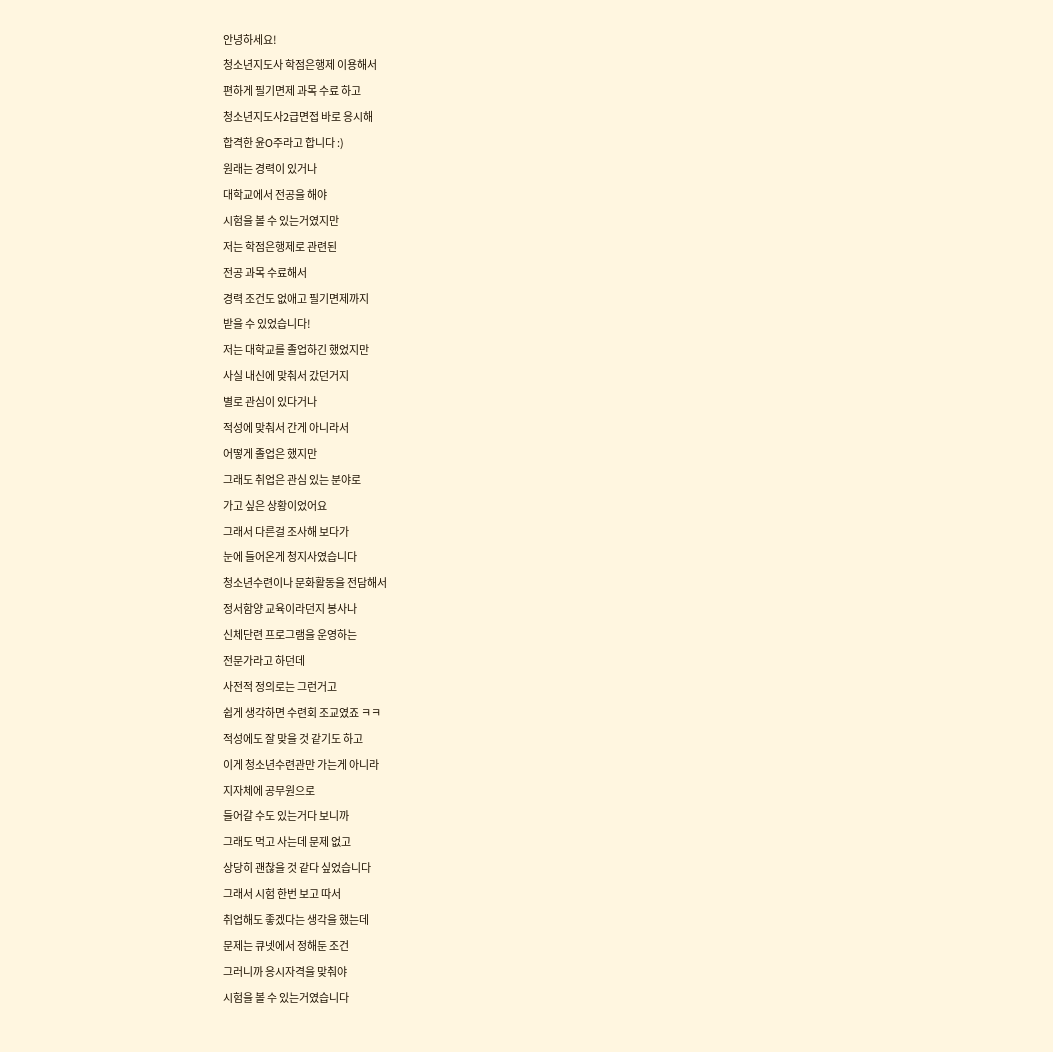안녕하세요!
청소년지도사 학점은행제 이용해서
편하게 필기면제 과목 수료 하고
청소년지도사2급면접 바로 응시해
합격한 윤O주라고 합니다 :)
원래는 경력이 있거나
대학교에서 전공을 해야
시험을 볼 수 있는거였지만
저는 학점은행제로 관련된
전공 과목 수료해서
경력 조건도 없애고 필기면제까지
받을 수 있었습니다!
저는 대학교를 졸업하긴 했었지만
사실 내신에 맞춰서 갔던거지
별로 관심이 있다거나
적성에 맞춰서 간게 아니라서
어떻게 졸업은 했지만
그래도 취업은 관심 있는 분야로
가고 싶은 상황이었어요
그래서 다른걸 조사해 보다가
눈에 들어온게 청지사였습니다
청소년수련이나 문화활동을 전담해서
정서함양 교육이라던지 봉사나
신체단련 프로그램을 운영하는
전문가라고 하던데
사전적 정의로는 그런거고
쉽게 생각하면 수련회 조교였죠 ㅋㅋ
적성에도 잘 맞을 것 같기도 하고
이게 청소년수련관만 가는게 아니라
지자체에 공무원으로
들어갈 수도 있는거다 보니까
그래도 먹고 사는데 문제 없고
상당히 괜찮을 것 같다 싶었습니다
그래서 시험 한번 보고 따서
취업해도 좋겠다는 생각을 했는데
문제는 큐넷에서 정해둔 조건
그러니까 응시자격을 맞춰야
시험을 볼 수 있는거였습니다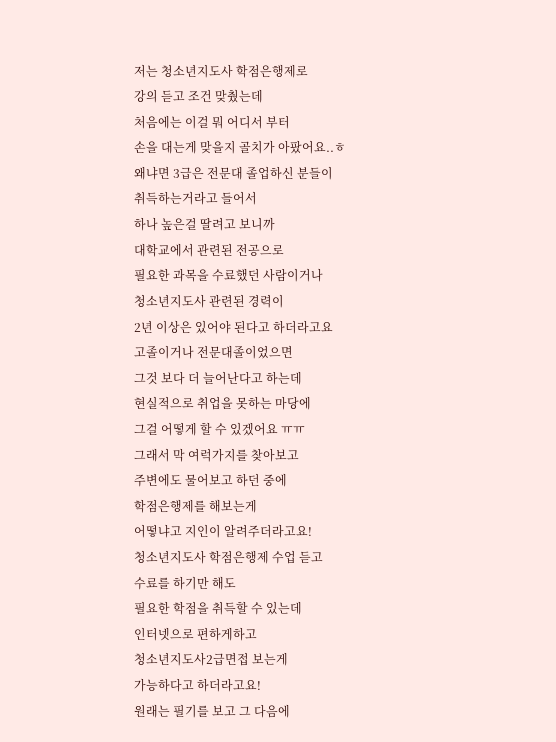저는 청소년지도사 학점은행제로
강의 듣고 조건 맞췄는데
처음에는 이걸 뭐 어디서 부터
손을 대는게 맞을지 골치가 아팠어요..ㅎ
왜냐면 3급은 전문대 졸업하신 분들이
취득하는거라고 들어서
하나 높은걸 딸려고 보니까
대학교에서 관련된 전공으로
필요한 과목을 수료했던 사람이거나
청소년지도사 관련된 경력이
2년 이상은 있어야 된다고 하더라고요
고졸이거나 전문대졸이었으면
그것 보다 더 늘어난다고 하는데
현실적으로 취업을 못하는 마당에
그걸 어떻게 할 수 있겠어요 ㅠㅠ
그래서 막 여럭가지를 찾아보고
주변에도 물어보고 하던 중에
학점은행제를 해보는게
어떻냐고 지인이 알려주더라고요!
청소년지도사 학점은행제 수업 듣고
수료를 하기만 해도
필요한 학점을 취득할 수 있는데
인터넷으로 편하게하고
청소년지도사2급면접 보는게
가능하다고 하더라고요!
원래는 필기를 보고 그 다음에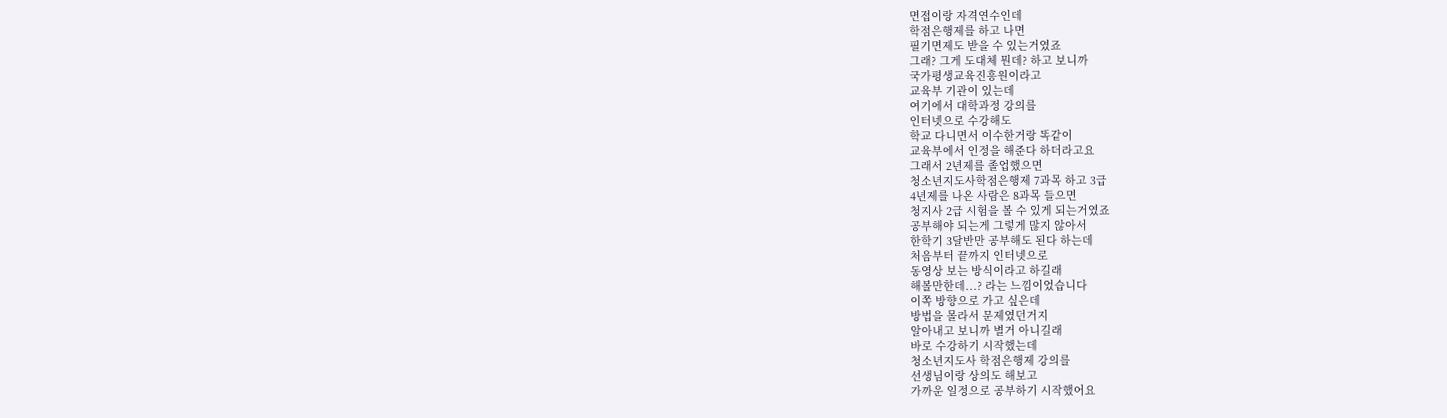면접이랑 자격연수인데
학점은행제를 하고 나면
필기면제도 받을 수 있는거였죠
그래? 그게 도대체 뭔데? 하고 보니까
국가평생교육진흥원이라고
교육부 기관이 있는데
여기에서 대학과정 강의를
인터넷으로 수강해도
학교 다니면서 이수한거랑 똑같이
교육부에서 인정을 해준다 하더라고요
그래서 2년제를 졸업했으면
청소년지도사학점은행제 7과목 하고 3급
4년제를 나온 사람은 8과목 들으면
청지사 2급 시험을 볼 수 있게 되는거였죠
공부해야 되는게 그렇게 많지 않아서
한학기 3달반만 공부해도 된다 하는데
처음부터 끝까지 인터넷으로
동영상 보는 방식이라고 하길래
해볼만한데...? 라는 느낌이었습니다
이쪽 방향으로 가고 싶은데
방법을 몰라서 문제였던거지
알아내고 보니까 별거 아니길래
바로 수강하기 시작했는데
청소년지도사 학점은행제 강의를
선생님이랑 상의도 해보고
가까운 일정으로 공부하기 시작했어요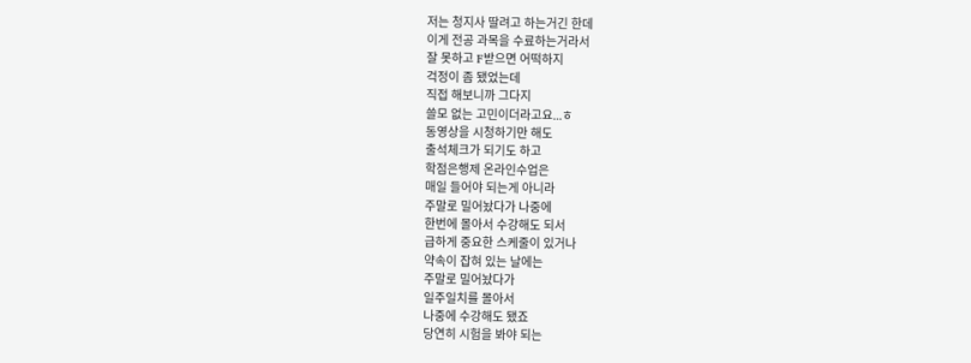저는 청지사 딸려고 하는거긴 한데
이게 전공 과목을 수료하는거라서
잘 못하고 F받으면 어떡하지
걱정이 좀 됐었는데
직접 해보니까 그다지
쓸모 없는 고민이더라고요...ㅎ
동영상을 시청하기만 해도
출석체크가 되기도 하고
학점은행제 온라인수업은
매일 들어야 되는게 아니라
주말로 밀어놨다가 나중에
한번에 몰아서 수강해도 되서
급하게 중요한 스케줄이 있거나
약속이 잡혀 있는 날에는
주말로 밀어놨다가
일주일치를 몰아서
나중에 수강해도 됐죠
당연히 시험을 봐야 되는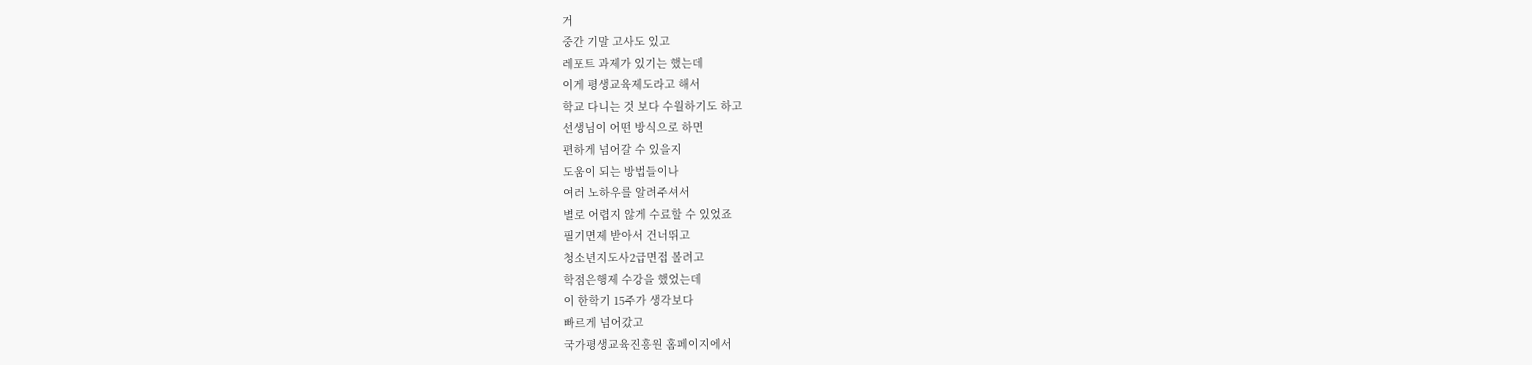거
중간 기말 고사도 있고
레포트 과제가 있기는 했는데
이게 평생교육제도라고 해서
학교 다니는 것 보다 수월하기도 하고
선생님이 어떤 방식으로 하면
편하게 넘어갈 수 있을지
도움이 되는 방법들이나
여러 노하우를 알려주셔서
별로 어렵지 않게 수료할 수 있었죠
필기면제 받아서 건너뛰고
청소년지도사2급면접 볼려고
학점은행제 수강을 했었는데
이 한학기 15주가 생각보다
빠르게 넘어갔고
국가평생교육진흥원 홈페이지에서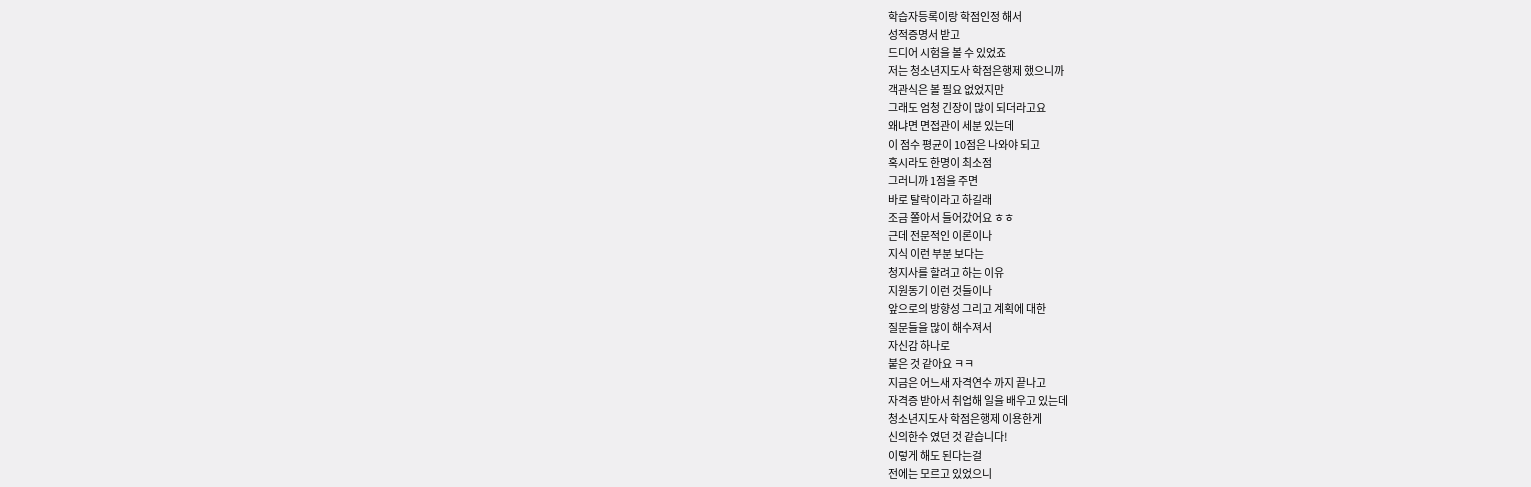학습자등록이랑 학점인정 해서
성적증명서 받고
드디어 시험을 볼 수 있었죠
저는 청소년지도사 학점은행제 했으니까
객관식은 볼 필요 없었지만
그래도 엄청 긴장이 많이 되더라고요
왜냐면 면접관이 세분 있는데
이 점수 평균이 10점은 나와야 되고
혹시라도 한명이 최소점
그러니까 1점을 주면
바로 탈락이라고 하길래
조금 쫄아서 들어갔어요 ㅎㅎ
근데 전문적인 이론이나
지식 이런 부분 보다는
청지사를 할려고 하는 이유
지원동기 이런 것들이나
앞으로의 방향성 그리고 계획에 대한
질문들을 많이 해수져서
자신감 하나로
붙은 것 같아요 ㅋㅋ
지금은 어느새 자격연수 까지 끝나고
자격증 받아서 취업해 일을 배우고 있는데
청소년지도사 학점은행제 이용한게
신의한수 였던 것 같습니다!
이렇게 해도 된다는걸
전에는 모르고 있었으니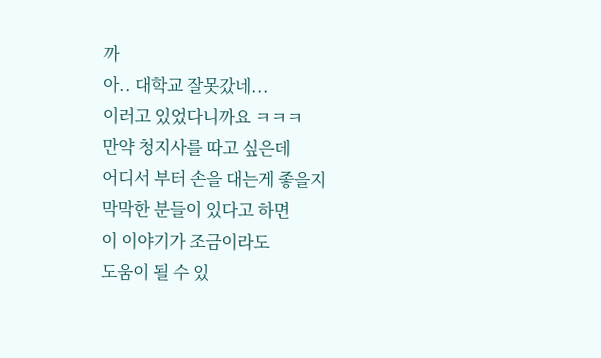까
아.. 대학교 잘못갔네...
이러고 있었다니까요 ㅋㅋㅋ
만약 청지사를 따고 싶은데
어디서 부터 손을 대는게 좋을지
막막한 분들이 있다고 하면
이 이야기가 조금이라도
도움이 될 수 있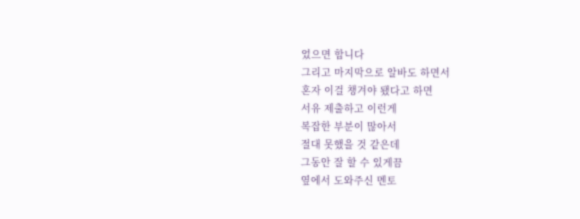었으면 합니다
그리고 마지막으로 알바도 하면서
혼자 이걸 챙겨야 됐다고 하면
서유 제출하고 이런게
복잡한 부분이 많아서
절대 못했을 것 같은데
그동안 잘 할 수 있게끔
옆에서 도와주신 멘토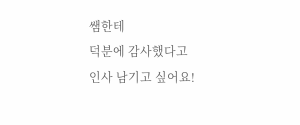쌤한테
덕분에 감사했다고
인사 남기고 싶어요!